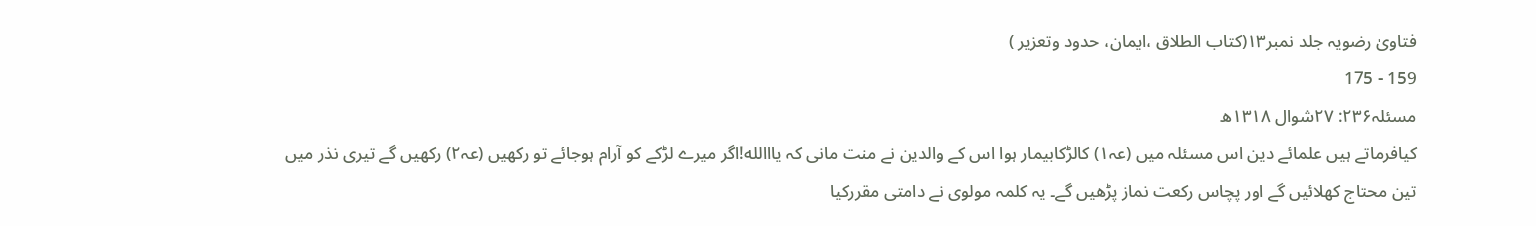فتاویٰ رضویہ جلد نمبر۱۳(کتاب الطلاق ،ایمان، حدود وتعزیر )
159 - 175
مسئلہ۲۳۶: ۲۷شوال ۱۳۱۸ھ
کیافرماتے ہیں علمائے دین اس مسئلہ میں (عہ۱) کالڑکابیمار ہوا اس کے والدین نے منت مانی کہ یااالله!اگر میرے لڑکے کو آرام ہوجائے تو رکھیں (عہ۲) رکھیں گے تیری نذر میں تین محتاج کھلائیں گے اور پچاس رکعت نماز پڑھیں گے۔ یہ کلمہ مولوی نے دامتی مقررکیا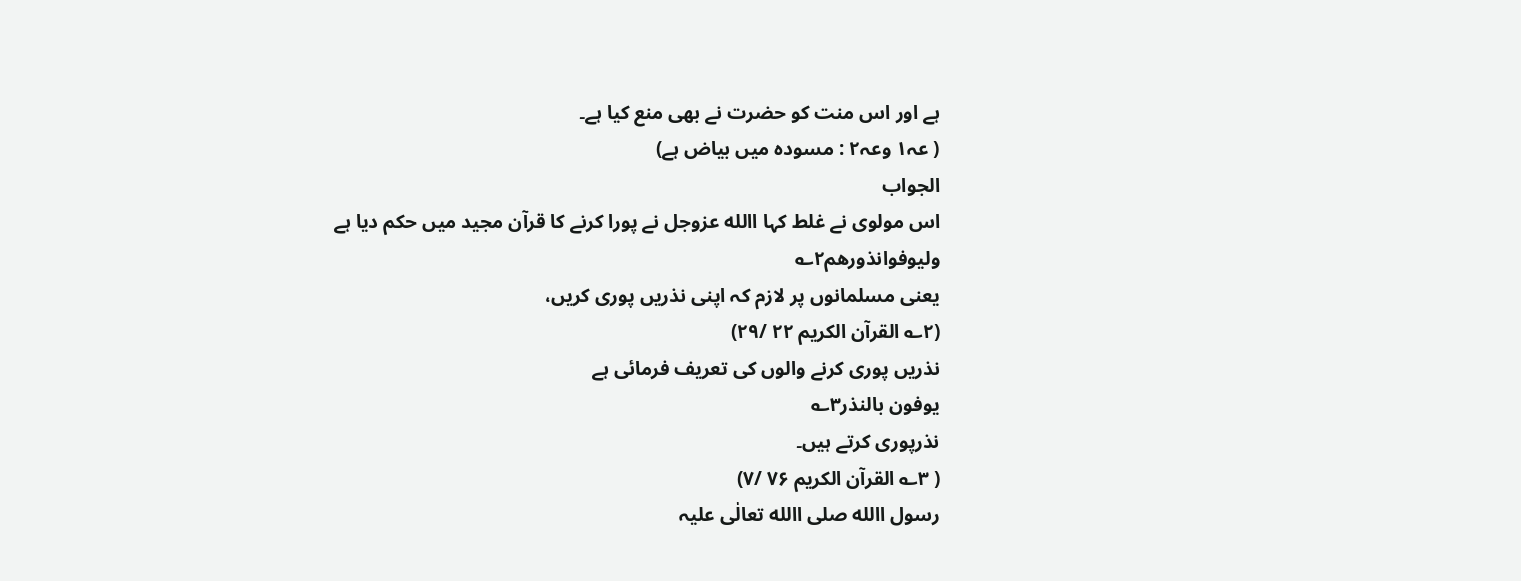ہے اور اس منت کو حضرت نے بھی منع کیا ہے۔
( عہ۱ وعہ۲ : مسودہ میں بیاض ہے)
الجواب
اس مولوی نے غلط کہا االله عزوجل نے پورا کرنے کا قرآن مجید میں حکم دیا ہے
ولیوفوانذورھم۲؎
یعنی مسلمانوں پر لازم کہ اپنی نذریں پوری کریں،
(۲؎ القرآن الکریم ۲۲ /۲۹)
نذریں پوری کرنے والوں کی تعریف فرمائی ہے
یوفون بالنذر۳؎
نذرپوری کرتے ہیں۔
( ۳؎ القرآن الکریم ۷۶ /۷)
رسول االله صلی االله تعالٰی علیہ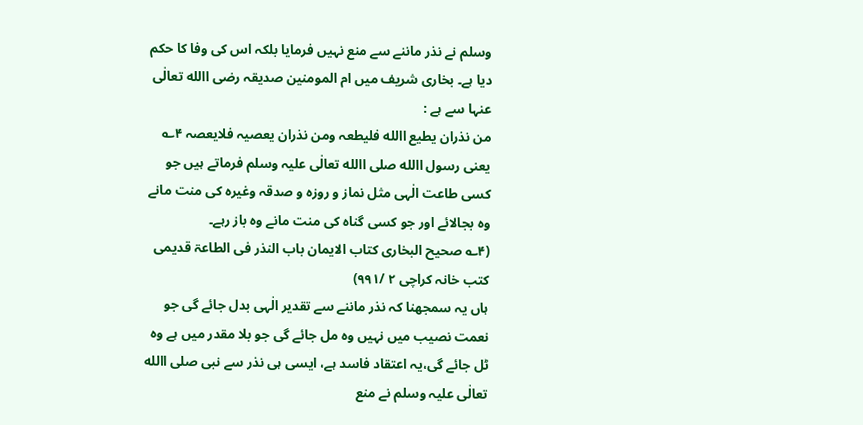وسلم نے نذر ماننے سے منع نہیں فرمایا بلکہ اس کی وفا کا حکم دیا ہے۔ بخاری شریف میں ام المومنین صدیقہ رضی االله تعالٰی عنہا سے ہے :
من نذران یطیع االله فلیطعہ ومن نذران یعصیہ فلایعصہ ۴؎
یعنی رسول االله صلی االله تعالٰی علیہ وسلم فرماتے ہیں جو کسی طاعت الٰہی مثل نماز و روزہ و صدقہ وغیرہ کی منت مانے وہ بجالائے اور جو کسی گناہ کی منت مانے وہ باز رہے۔
(۴؎ صحیح البخاری کتاب الایمان باب النذر فی الطاعۃ قدیمی کتب خانہ کراچی ۲ /۹۹۱)
ہاں یہ سمجھنا کہ نذر ماننے سے تقدیر الٰہی بدل جائے گی جو نعمت نصیب میں نہیں وہ مل جائے گی جو بلا مقدر میں ہے وہ ٹل جائے گی،یہ اعتقاد فاسد ہے، ایسی ہی نذر سے نبی صلی االله تعالٰی علیہ وسلم نے منع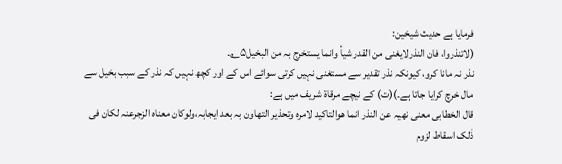فرمایا ہے حدیث شیخین:
(لاتنذروا، فان النذرلایغنی من القدر شیأ وانما یستخرج بہ من البخیل۵؎۔
نذر نہ مانا کرو، کیونکہ نذر تقدیر سے مستغنی نہیں کرتی سوائے اس کے اور کچھ نہیں کہ نذر کے سبب بخیل سے مال خرچ کرایا جاتا ہے۔)(ت) کے نیچے مرقاۃ شریف میں ہے:
قال الخطابی معنی نھیہ عن النذر انما ھوالتاکید لامرہ وتحذیر التھاون بہ بعد ایجابہ،ولوکان معناہ الزجرعنہ لکان فی ذٰلک اسقاط لزوم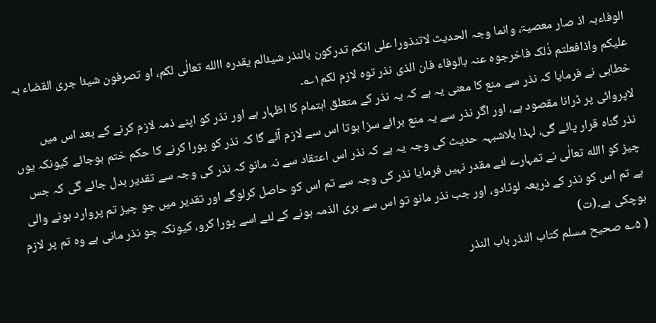الوفاءبہ اذ صار معصیۃ، وانما وجہ الحدیث لاتنذورا علی انکم تدرکون بالنذر شیئالم یقدرہ االله تعالٰی لکم، او تصرفون شیئا جری القضاء بہ علیکم واذافعلتم ذٰلک فاخرجوہ عنہ بالوفاء فان الذی نذر توہ لازم لکم۱؎۔
خطابی نے فرمایا کہ نذر سے منع کا معنی یہ ہے کہ یہ نذر کے متعلق اہتمام کا اظہار ہے اور نذر کو اپنے ذمہ لازم کرنے کے بعد اس میں لاپروائی پر ڈرانا مقصود ہے، اور اگر نذر سے یہ منع برائے سزا ہوتا اس سے لازم آئے گا کہ نذر کو پورا کرنے کا حکم ختم ہوجائے کیونکہ یوں نذر گناہ قرار پائے گی، لہذا بلاشبہہ حدیث کی وجہ یہ ہے کہ نذر اس اعتقاد سے نہ مانو کہ نذر کی وجہ سے تقدیر بدل جائے گی کہ جس چیز کو االله تعالٰی نے تمہارے لئے مقدر نہیں فرمایا نذر کی وجہ سے تم اس کو حاصل کرلوگے اور تقدیر میں جو چیز تم پروارد ہونے والی ہے تم اس کو نذر کے ذریعہ لوٹادو، اور جب نذر مانو تو اس سے بری الذمہ ہونے کے لئے اسے پورا کرو، کیونکہ جو نذر مانی ہے وہ تم پر لازم ہوچکی ہے۔(ت)
( ۵؎ صحیح مسلم کتاب النذر باب النذر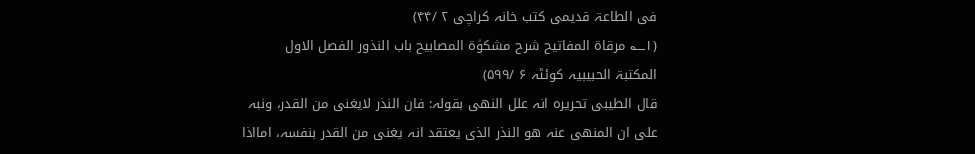فی الطاعۃ قدیمی کتب خانہ کراچی ۲ /۴۴)
(۱؎ مرقاۃ المفاتیح شرح مشکوٰۃ المصابیح باب النذور الفصل الاول المکتبۃ الحبیبیہ کوئٹہ ۶ /۵۹۹)
قال الطیبی تحریرہ انہ علل النھی بقولہ: فان النذر لایغنی من القدر، ونبہ علی ان المنھی عنہ ھو النذر الذی یعتقد انہ یغنی من القدر بنفسہ، امااذا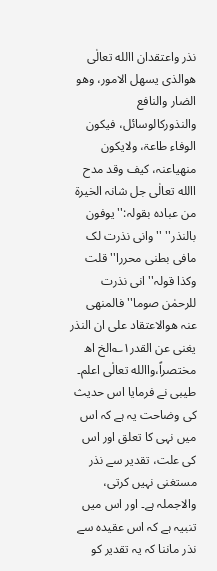نذر واعتقدان االله تعالٰی ھوالذی یسھل الامور، وھو الضار والنافع والنذورکالوسائل، فیکون الوفاء طاعۃ، ولایکون منھیاعنہ، کیف وقد مدح االله تعالٰی جل شانہ الخیرۃ من عبادہ بقولہ:''یوفون بالنذر'' ''وانی نذرت لک مافی بطنی محررا''قلت وکذا قولہ''انی نذرت للرحمٰن صوما'' فالمنھی عنہ ھوالاعتقاد علی ان النذر یغنی عن القدر۱؎الخ اھ مختصراً،واالله تعالٰی اعلم۔
طیبی نے فرمایا اس حدیث کی وضاحت یہ ہے کہ اس میں نہی کا تعلق اور اس کی علت، تقدیر سے نذر مستغنی نہیں کرتی، والاجملہ ہے۔ اور اس میں تنبیہ ہے کہ اس عقیدہ سے نذر ماننا کہ یہ تقدیر کو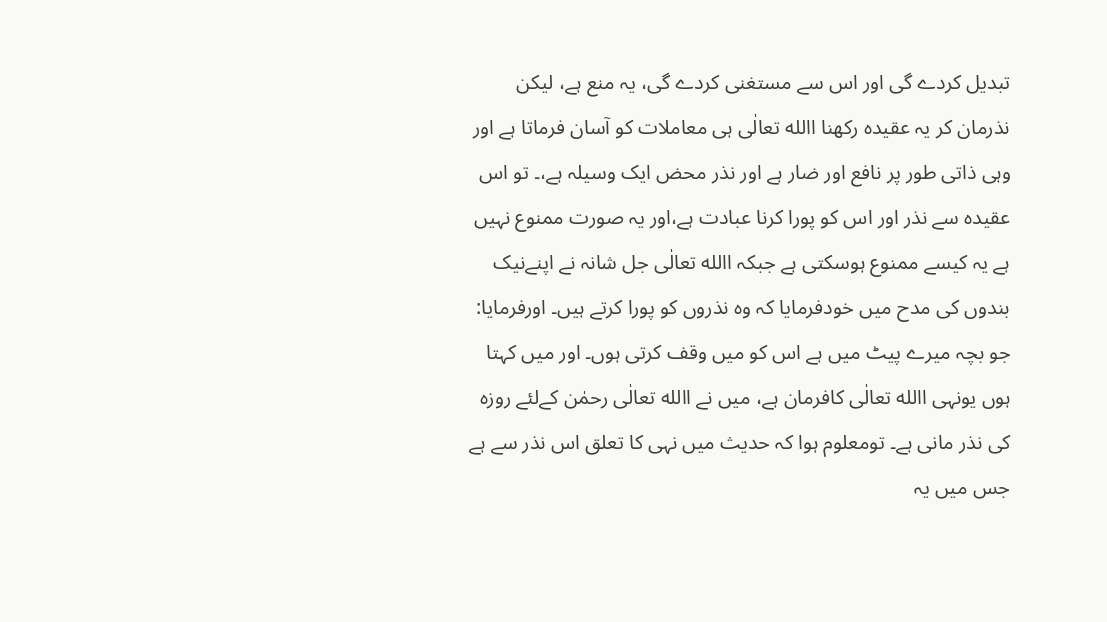تبدیل کردے گی اور اس سے مستغنی کردے گی، یہ منع ہے، لیکن نذرمان کر یہ عقیدہ رکھنا االله تعالٰی ہی معاملات کو آسان فرماتا ہے اور وہی ذاتی طور پر نافع اور ضار ہے اور نذر محض ایک وسیلہ ہے،۔ تو اس عقیدہ سے نذر اور اس کو پورا کرنا عبادت ہے،اور یہ صورت ممنوع نہیں ہے یہ کیسے ممنوع ہوسکتی ہے جبکہ االله تعالٰی جل شانہ نے اپنےنیک بندوں کی مدح میں خودفرمایا کہ وہ نذروں کو پورا کرتے ہیں۔ اورفرمایا: جو بچہ میرے پیٹ میں ہے اس کو میں وقف کرتی ہوں۔ اور میں کہتا ہوں یونہی االله تعالٰی کافرمان ہے، میں نے االله تعالٰی رحمٰن کےلئے روزہ کی نذر مانی ہے۔ تومعلوم ہوا کہ حدیث میں نہی کا تعلق اس نذر سے ہے جس میں یہ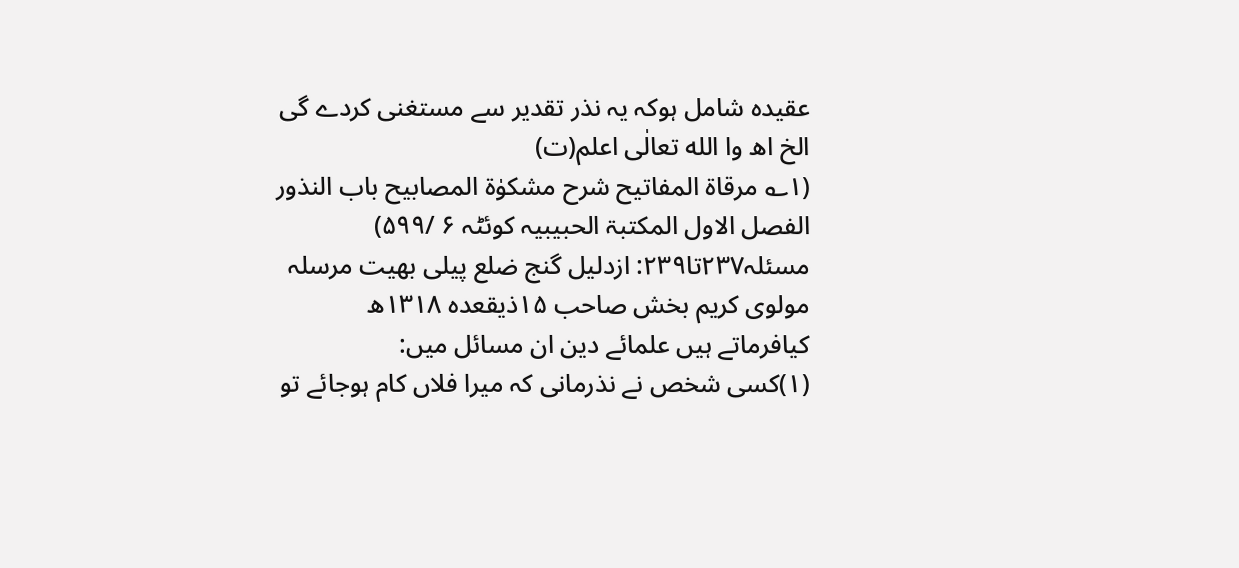عقیدہ شامل ہوکہ یہ نذر تقدیر سے مستغنی کردے گی الخ اھ وا الله تعالٰی اعلم(ت)
(۱؎ مرقاۃ المفاتیح شرح مشکوٰۃ المصابیح باب النذور الفصل الاول المکتبۃ الحبیبیہ کوئٹہ ۶ /۵۹۹)
مسئلہ۲۳۷تا۲۳۹: ازدلیل گنج ضلع پیلی بھیت مرسلہ مولوی کریم بخش صاحب ۱۵ذیقعدہ ۱۳۱۸ھ
کیافرماتے ہیں علمائے دین ان مسائل میں:
(۱)کسی شخص نے نذرمانی کہ میرا فلاں کام ہوجائے تو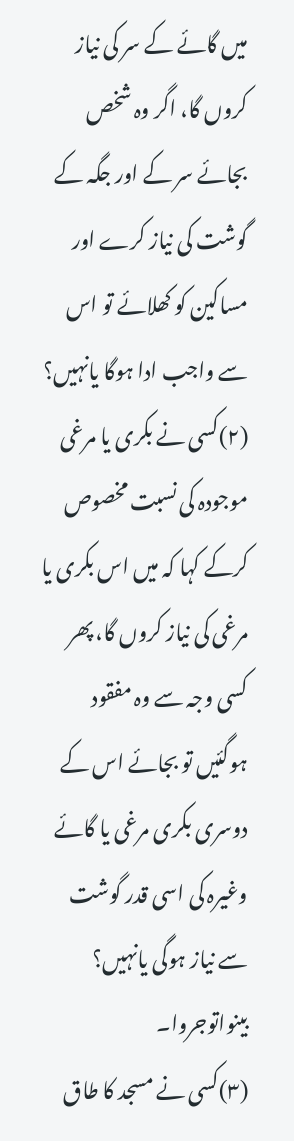میں گائے کے سر کی نیاز کروں گا، اگر وہ شخص بجائے سر کے اور جگہ کے گوشت کی نیاز کرے اور مساکین کو کھلائے تو اس سے واجب ادا ہوگا یانہیں؟
(۲)کسی نے بکری یا مرغی موجودہ کی نسبت مخصوص کرکے کہا کہ میں اس بکری یا مرغی کی نیاز کروں گا، پھر کسی وجہ سے وہ مفقود ہوگئیں تو بجائے اس کے دوسری بکری مرغی یا گائے وغیرہ کی اسی قدر گوشت سے نیاز ہوگی یانہیں؟ بینواتوجروا۔
(۳)کسی نے مسجد کا طاق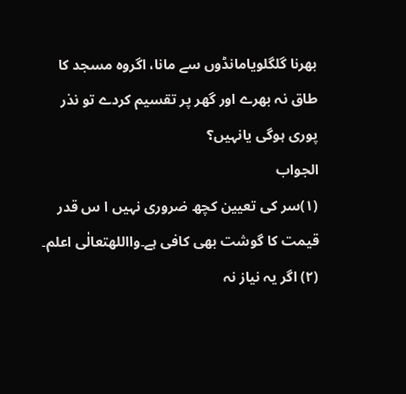بھرنا گلگلویامانڈوں سے مانا، اگروہ مسجد کا طاق نہ بھرے اور گھر پر تقسیم کردے تو نذر پوری ہوگی یانہیں؟
الجواب
(۱)سر کی تعیین کچھ ضروری نہیں ا س قدر قیمت کا گوشت بھی کافی ہے۔وااللهتعالٰی اعلم۔
(۲) اگر یہ نیاز نہ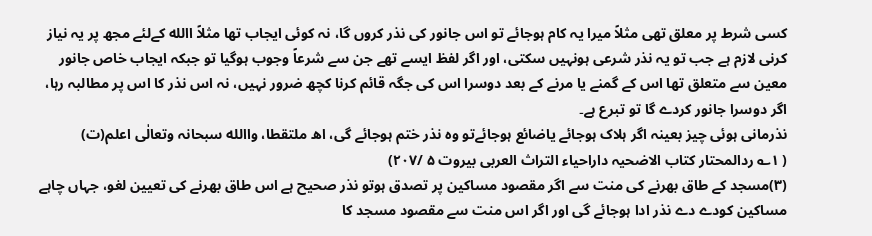کسی شرط پر معلق تھی مثلاً میرا یہ کام ہوجائے تو اس جانور کی نذر کروں گا، نہ کوئی ایجاب تھا مثلاً االله کےلئے مجھ پر یہ نیاز کرنی لازم ہے جب تو یہ نذر شرعی ہونہیں سکتی، اور اگر لفظ ایسے تھے جن سے شرعاً وجوب ہوگیا تو جبکہ ایجاب خاص جانور معین سے متعلق تھا اس کے گمنے یا مرنے کے بعد دوسرا اس کی جگہ قائم کرنا کچھ ضرور نہیں، نہ اس نذر کا اس پر مطالبہ رہا، اگر دوسرا جانور کردے گا تو تبرع ہے۔
نذرمانی ہوئی چیز بعینہ اگر ہلاک ہوجائے یاضائع ہوجائےتو وہ نذر ختم ہوجائے گی، اھ ملتقطا، واالله سبحانہ وتعالٰی اعلم(ت)
( ۱؎ ردالمحتار کتاب الاضحیہ داراحیاء التراث العربی بیروت ۵ /۲۰۷)
(۳)مسجد کے طاق بھرنے کی منت سے اگر مقصود مساکین پر تصدق ہوتو نذر صحیح ہے اس طاق بھرنے کی تعیین لغو، جہاں چاہے مساکین کودے دے نذر ادا ہوجائے گی اور اگر اس منت سے مقصود مسجد کا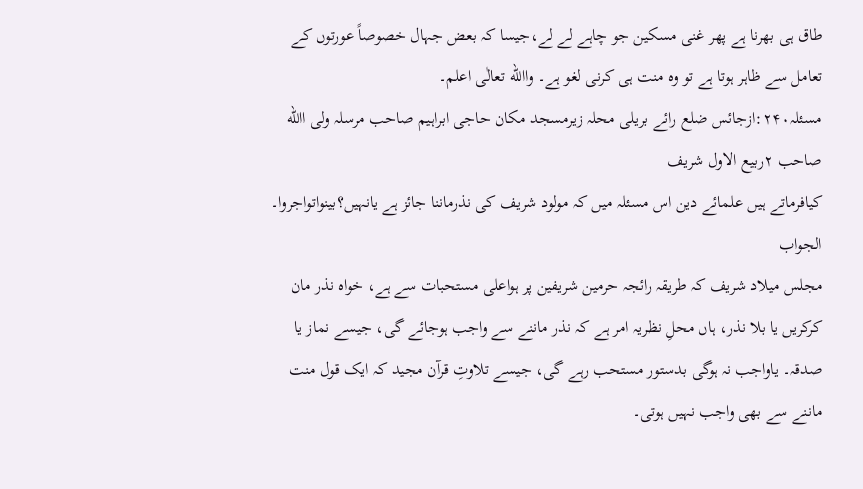طاق ہی بھرنا ہے پھر غنی مسکین جو چاہے لے لے،جیسا کہ بعض جہال خصوصاً عورتوں کے تعامل سے ظاہر ہوتا ہے تو وہ منت ہی کرنی لغو ہے۔ واالله تعالٰی اعلم۔
مسئلہ۲۴۰:ازجائس ضلع رائے بریلی محلہ زیرمسجد مکان حاجی ابراہیم صاحب مرسلہ ولی االله صاحب ۲ربیع الاول شریف
کیافرماتے ہیں علمائے دین اس مسئلہ میں کہ مولود شریف کی نذرماننا جائز ہے یانہیں؟بینواتواجروا۔
الجواب
مجلس میلاد شریف کہ طریقہ رائجہ حرمین شریفین پر ہواعلی مستحبات سے ہے، خواہ نذر مان کرکریں یا بلا نذر، ہاں محلِ نظریہ امر ہے کہ نذر ماننے سے واجب ہوجائے گی، جیسے نماز یا صدقہ۔ یاواجب نہ ہوگی بدستور مستحب رہے گی، جیسے تلاوتِ قرآن مجید کہ ایک قول منت ماننے سے بھی واجب نہیں ہوتی۔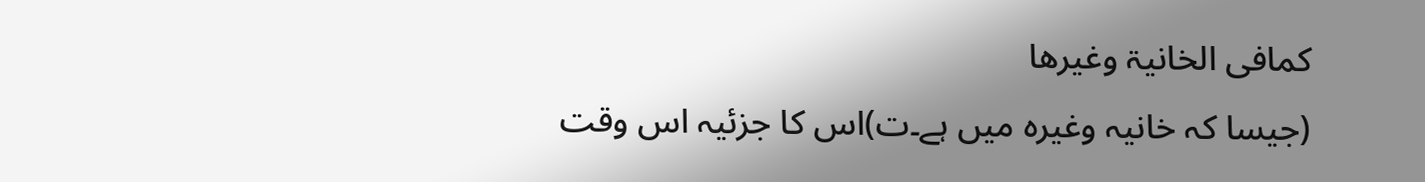کمافی الخانیۃ وغیرھا
(جیسا کہ خانیہ وغیرہ میں ہے۔ت)اس کا جزئیہ اس وقت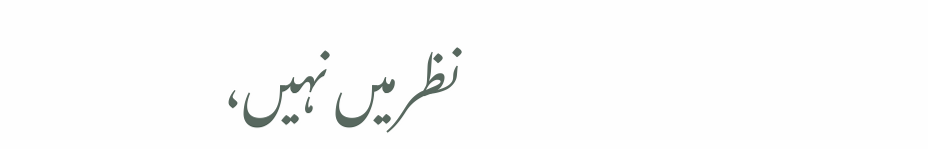نظرمیں نہیں،